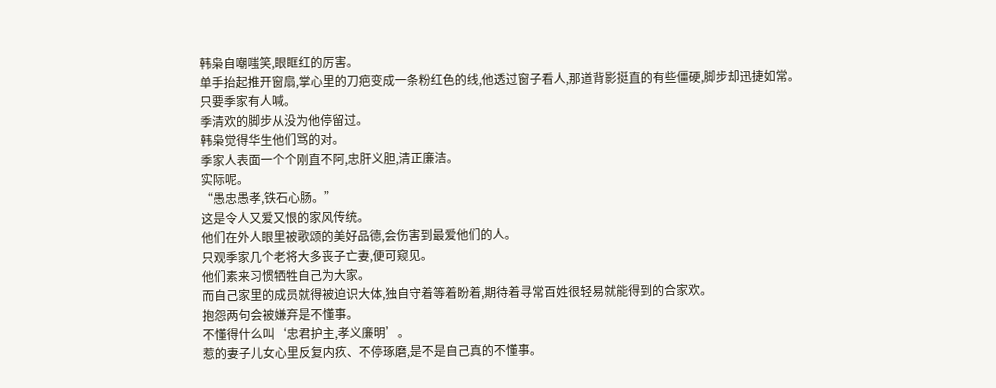韩枭自嘲嗤笑,眼眶红的厉害。
单手抬起推开窗扇,掌心里的刀疤变成一条粉红色的线,他透过窗子看人,那道背影挺直的有些僵硬,脚步却迅捷如常。
只要季家有人喊。
季清欢的脚步从没为他停留过。
韩枭觉得华生他们骂的对。
季家人表面一个个刚直不阿,忠肝义胆,清正廉洁。
实际呢。
“愚忠愚孝,铁石心肠。”
这是令人又爱又恨的家风传统。
他们在外人眼里被歌颂的美好品德,会伤害到最爱他们的人。
只观季家几个老将大多丧子亡妻,便可窥见。
他们素来习惯牺牲自己为大家。
而自己家里的成员就得被迫识大体,独自守着等着盼着,期待着寻常百姓很轻易就能得到的合家欢。
抱怨两句会被嫌弃是不懂事。
不懂得什么叫‘忠君护主,孝义廉明’。
惹的妻子儿女心里反复内疚、不停琢磨,是不是自己真的不懂事。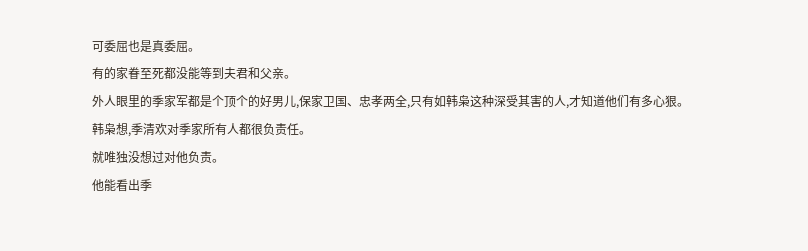可委屈也是真委屈。
有的家眷至死都没能等到夫君和父亲。
外人眼里的季家军都是个顶个的好男儿,保家卫国、忠孝两全,只有如韩枭这种深受其害的人,才知道他们有多心狠。
韩枭想,季清欢对季家所有人都很负责任。
就唯独没想过对他负责。
他能看出季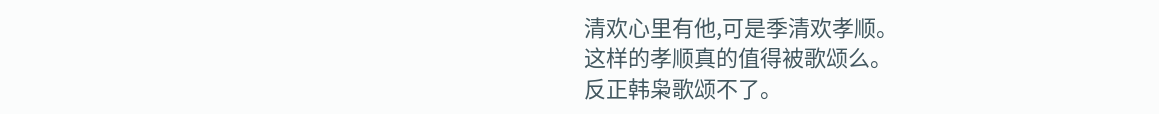清欢心里有他,可是季清欢孝顺。
这样的孝顺真的值得被歌颂么。
反正韩枭歌颂不了。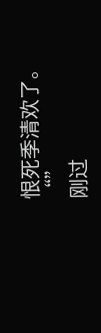恨死季清欢了。
“”
刚过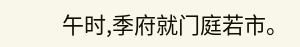午时,季府就门庭若市。